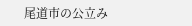尾道市の公立み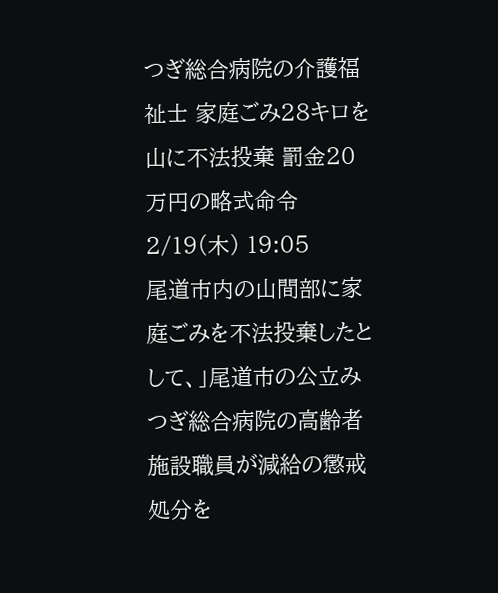つぎ総合病院の介護福祉士 家庭ごみ28キロを山に不法投棄 罰金20万円の略式命令
2/19(木) 19:05
尾道市内の山間部に家庭ごみを不法投棄したとして、」尾道市の公立みつぎ総合病院の高齢者施設職員が減給の懲戒処分を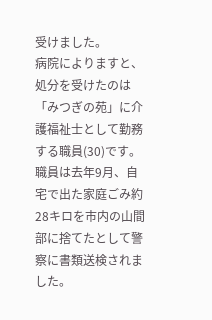受けました。
病院によりますと、処分を受けたのは「みつぎの苑」に介護福祉士として勤務する職員(30)です。
職員は去年9月、自宅で出た家庭ごみ約28キロを市内の山間部に捨てたとして警察に書類送検されました。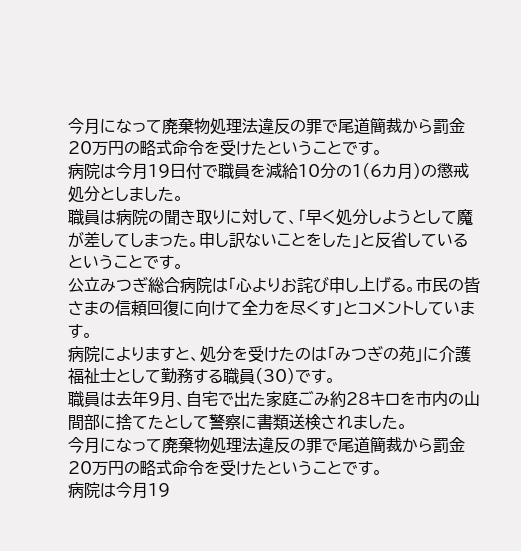今月になって廃棄物処理法違反の罪で尾道簡裁から罰金20万円の略式命令を受けたということです。
病院は今月19日付で職員を減給10分の1(6カ月)の懲戒処分としました。
職員は病院の聞き取りに対して、「早く処分しようとして魔が差してしまった。申し訳ないことをした」と反省しているということです。
公立みつぎ総合病院は「心よりお詫び申し上げる。市民の皆さまの信頼回復に向けて全力を尽くす」とコメントしています。
病院によりますと、処分を受けたのは「みつぎの苑」に介護福祉士として勤務する職員(30)です。
職員は去年9月、自宅で出た家庭ごみ約28キロを市内の山間部に捨てたとして警察に書類送検されました。
今月になって廃棄物処理法違反の罪で尾道簡裁から罰金20万円の略式命令を受けたということです。
病院は今月19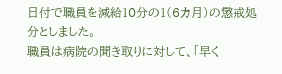日付で職員を減給10分の1(6カ月)の懲戒処分としました。
職員は病院の聞き取りに対して、「早く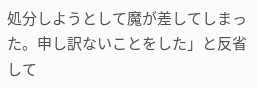処分しようとして魔が差してしまった。申し訳ないことをした」と反省して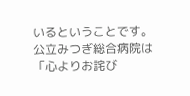いるということです。
公立みつぎ総合病院は「心よりお詫び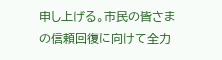申し上げる。市民の皆さまの信頼回復に向けて全力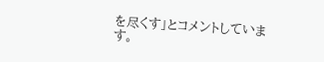を尽くす」とコメントしています。